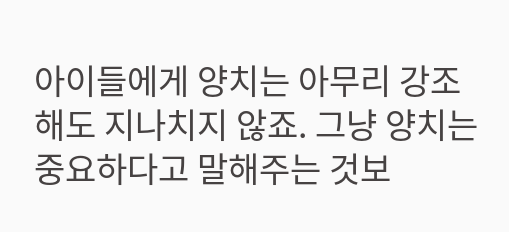아이들에게 양치는 아무리 강조해도 지나치지 않죠. 그냥 양치는 중요하다고 말해주는 것보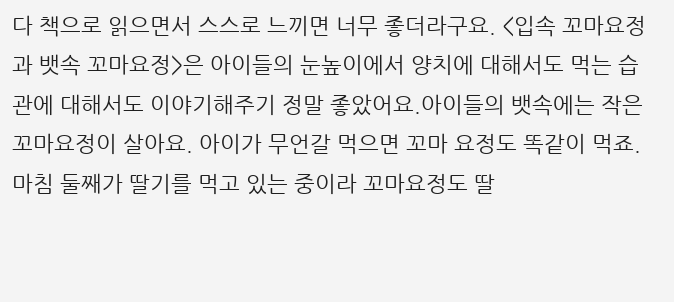다 책으로 읽으면서 스스로 느끼면 너무 좋더라구요. <입속 꼬마요정과 뱃속 꼬마요정>은 아이들의 눈높이에서 양치에 대해서도 먹는 습관에 대해서도 이야기해주기 정말 좋았어요.아이들의 뱃속에는 작은 꼬마요정이 살아요. 아이가 무언갈 먹으면 꼬마 요정도 똑같이 먹죠. 마침 둘째가 딸기를 먹고 있는 중이라 꼬마요정도 딸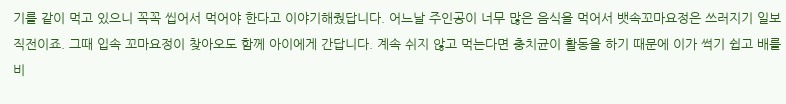기를 같이 먹고 있으니 꼭꼭 씹어서 먹어야 한다고 이야기해줬답니다. 어느날 주인공이 너무 많은 음식을 먹어서 뱃속꼬마요정은 쓰러지기 일보직전이죠. 그때 입속 꼬마요정이 찾아오도 함께 아이에게 간답니다. 계속 쉬지 않고 먹는다면 충치균이 활동을 하기 때문에 이가 썩기 쉽고 배를 비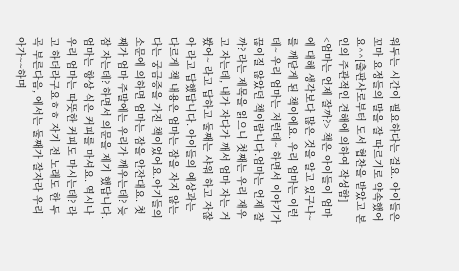워두는 시간이 필요하다는 걸요. 아이들은 꼬마 요정들의 말을 잘 따르기로 약속했어요^^[출판사로부터 도서 협찬을 받았고 본인의 주관적인 견해에 의하여 작성함]
<엄마는 언제 잘까?> 책은 아이들이 엄마에 대해 생각보다 많은 것을 알고 있구나~를 깨닫게 된 책이에요. 우리 엄마는 이런데~ 우리 엄마는 저런데~ 하면서 이야기가 끊이질 않았던 책이랍니다.엄마는 언제 잘까? 라는 제목을 읽으니 첫째는 우리 재우고 자는데, 내가 자다가 깨서 엄마 자는 거 봤어~ 라고 답하고 둘째는 샤워 하고 자잖아 라고 답했답니다. 아이들의 예상과는 다르게 책 내용은 엄마는 잠을 자지 않는다는 궁금증을 가진 책이었어요.아기들의 소문에 의하면 엄마는 잠을 안잔대요. 첫째가 엄마 주말에는 우리가 깨우는데? 늦잠 자는데? 하면서 의문을 제기 했답니다. 엄마는 항상 식은 커피를 마셔요. 역시나 우리 엄마는 따뜻한 커피도 마시는데? 라고 하더라구요ㅎㅎ 자기 전 노래도 한 두곡 부른다음, 에서는 둘째가 잘자라 우리아가~~하며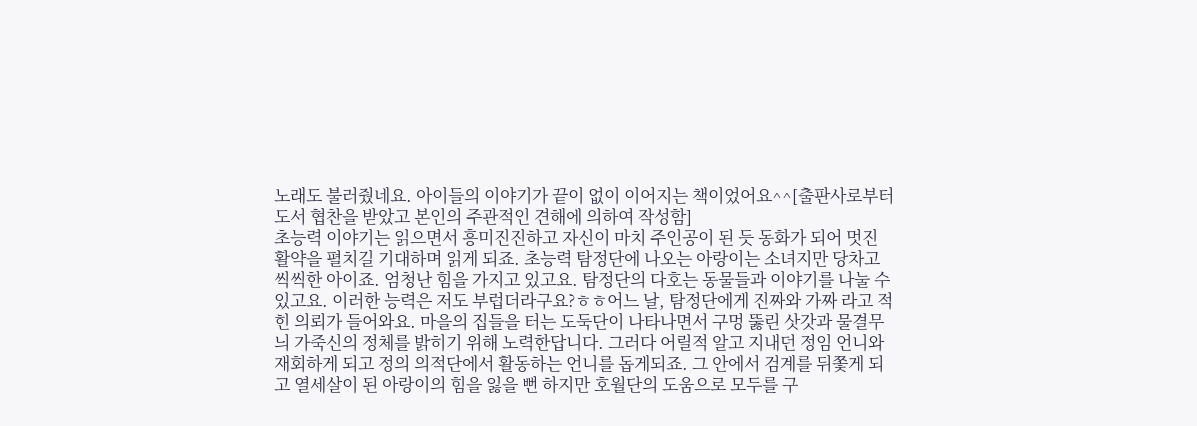노래도 불러줬네요. 아이들의 이야기가 끝이 없이 이어지는 책이었어요^^[출판사로부터 도서 협찬을 받았고 본인의 주관적인 견해에 의하여 작성함]
초능력 이야기는 읽으면서 흥미진진하고 자신이 마치 주인공이 된 듯 동화가 되어 멋진 활약을 펼치길 기대하며 읽게 되죠. 초능력 탐정단에 나오는 아랑이는 소녀지만 당차고 씩씩한 아이죠. 엄청난 힘을 가지고 있고요. 탐정단의 다호는 동물들과 이야기를 나눌 수 있고요. 이러한 능력은 저도 부럽더라구요?ㅎㅎ어느 날, 탐정단에게 진짜와 가짜 라고 적힌 의뢰가 들어와요. 마을의 집들을 터는 도둑단이 나타나면서 구멍 뚫린 삿갓과 물결무늬 가죽신의 정체를 밝히기 위해 노력한답니다. 그러다 어릴적 알고 지내던 정임 언니와 재회하게 되고 정의 의적단에서 활동하는 언니를 돕게되죠. 그 안에서 검계를 뒤쫓게 되고 열세살이 된 아랑이의 힘을 잃을 뻔 하지만 호월단의 도움으로 모두를 구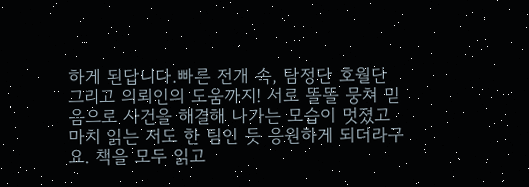하게 된답니다.빠른 전개 속, 탐정단 호월단 그리고 의뢰인의 도움까지! 서로 똘똘 뭉쳐 믿음으로 사건을 해결해 나가는 모습이 멋졌고 마치 읽는 저도 한 팀인 듯 응원하게 되더라구요. 책을 모두 읽고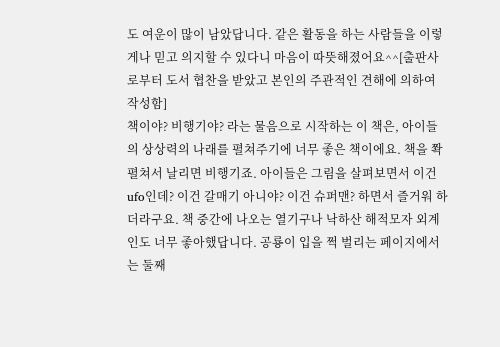도 여운이 많이 남았답니다. 같은 활동을 하는 사람들을 이렇게나 믿고 의지할 수 있다니 마음이 따뜻해졌어요^^[출판사로부터 도서 협찬을 받았고 본인의 주관적인 견해에 의하여 작성함]
책이야? 비행기야? 라는 물음으로 시작하는 이 책은, 아이들의 상상력의 나래를 펼쳐주기에 너무 좋은 책이에요. 책을 쫙 펼쳐서 날리면 비행기죠. 아이들은 그림을 살펴보면서 이건 ufo인데? 이건 갈매기 아니야? 이건 슈퍼맨? 하면서 즐거워 하더라구요. 책 중간에 나오는 열기구나 낙하산 해적모자 외계인도 너무 좋아했답니다. 공룡이 입을 쩍 벌리는 페이지에서는 둘째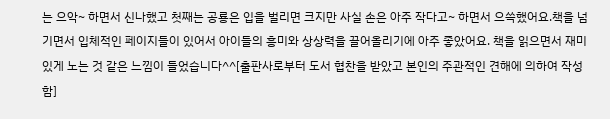는 으악~ 하면서 신나했고 첫째는 공룡은 입을 벌리면 크지만 사실 손은 아주 작다고~ 하면서 으쓱했어요.책을 넘기면서 입체적인 페이지들이 있어서 아이들의 흥미와 상상력을 끌어올리기에 아주 좋았어요. 책을 읽으면서 재미있게 노는 것 같은 느낌이 들었습니다^^[출판사로부터 도서 협찬을 받았고 본인의 주관적인 견해에 의하여 작성함]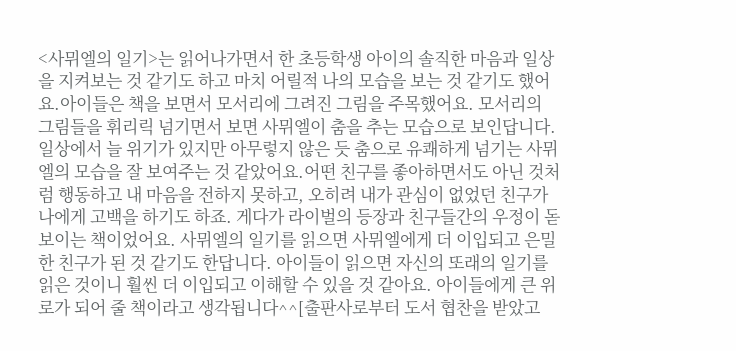<사뮈엘의 일기>는 읽어나가면서 한 초등학생 아이의 솔직한 마음과 일상을 지켜보는 것 같기도 하고 마치 어릴적 나의 모습을 보는 것 같기도 했어요.아이들은 책을 보면서 모서리에 그려진 그림을 주목했어요. 모서리의 그림들을 휘리릭 넘기면서 보면 사뮈엘이 춤을 추는 모습으로 보인답니다. 일상에서 늘 위기가 있지만 아무렇지 않은 듯 춤으로 유쾌하게 넘기는 사뮈엘의 모습을 잘 보여주는 것 같았어요.어떤 친구를 좋아하면서도 아닌 것처럼 행동하고 내 마음을 전하지 못하고, 오히려 내가 관심이 없었던 친구가 나에게 고백을 하기도 하죠. 게다가 라이벌의 등장과 친구들간의 우정이 돋보이는 책이었어요. 사뮈엘의 일기를 읽으면 사뮈엘에게 더 이입되고 은밀한 친구가 된 것 같기도 한답니다. 아이들이 읽으면 자신의 또래의 일기를 읽은 것이니 훨씬 더 이입되고 이해할 수 있을 것 같아요. 아이들에게 큰 위로가 되어 줄 책이라고 생각됩니다^^[출판사로부터 도서 협찬을 받았고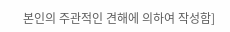본인의 주관적인 견해에 의하여 작성함]